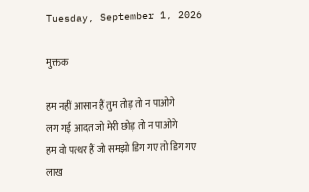Tuesday, September 1, 2026

मुक्तक

हम नहीं आसान हैं तुम तोड़ तो न पाओगे
लग गई आदत जो मेरी छोड़ तो न पाओगे
हम वो पत्थर हैं जो समझो डिग गए तो डिग गए
लाख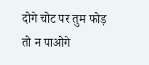दोगे चोट पर तुम फोड़ तो न पाओगे